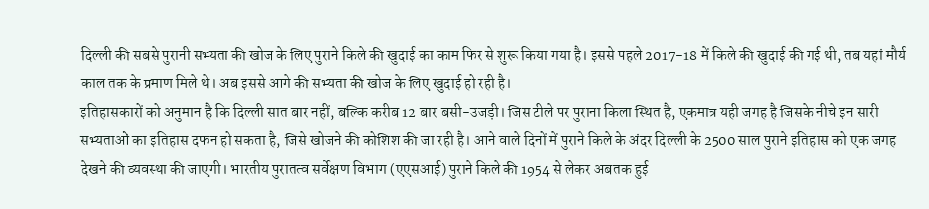दिल्ली की सबसे पुरानी सभ्यता की खोज के लिए पुराने किले की खुदाई का काम फिर से शुरू किया गया है। इससे पहले 2017-18 में किले की खुदाई की गई थी, तब यहां मौर्य काल तक के प्रमाण मिले थे। अब इससे आगे की सभ्यता की खोज के लिए खुदाई हो रही है।
इतिहासकारों को अनुमान है कि दिल्ली सात बार नहीं, बल्कि करीब 12 बार बसी-उजड़ी। जिस टीले पर पुराना किला स्थित है, एकमात्र यही जगह है जिसके नीचे इन सारी सभ्यताओं का इतिहास दफन हो सकता है, जिसे खोजने की कोशिश की जा रही है। आने वाले दिनों में पुराने किले के अंदर दिल्ली के 2500 साल पुराने इतिहास को एक जगह देखने की व्यवस्था की जाएगी। भारतीय पुरातत्व सर्वेक्षण विभाग (एएसआई) पुराने किले की 1954 से लेकर अबतक हुई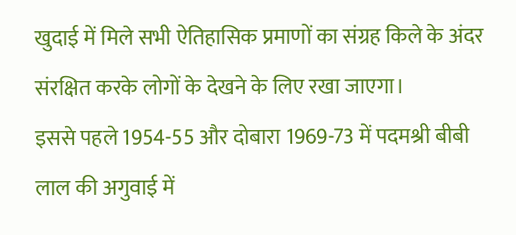खुदाई में मिले सभी ऐतिहासिक प्रमाणों का संग्रह किले के अंदर संरक्षित करके लोगों के देखने के लिए रखा जाएगा।
इससे पहले 1954-55 और दोबारा 1969-73 में पदमश्री बीबी लाल की अगुवाई में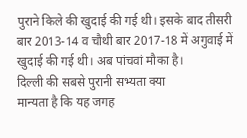पुराने किले की खुदाई की गई थी। इसके बाद तीसरी बार 2013-14 व चौथी बार 2017-18 में अगुवाई में खुदाई की गई थी। अब पांचवां मौका है।
दिल्ली की सबसे पुरानी सभ्यता क्या
मान्यता है कि यह जगह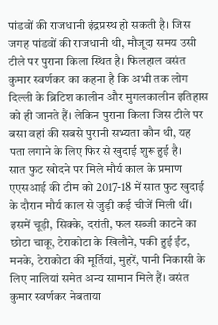पांडवों की राजधानी इंद्रप्रस्थ हो सकती है। जिस जगह पांडवों की राजधानी थी, मौजूदा समय उसी टीले पर पुराना किला स्थित है। फिलहाल वसंत कुमार स्वर्णकर का कहना है कि अभी तक लोग दिल्ली के ब्रिटिश कालीन और मुगलकालीन इतिहास को ही जानते हैं। लेकिन पुराना किला जिस टीले पर बसा वहां की सबसे पुरानी सभ्यता कौन थी, यह पता लगाने के लिए फिर से खुदाई शुरू हुई है।
सात फुट खोदने पर मिले मौर्य काल के प्रमाण
एएसआई की टीम को 2017-18 में सात फुट खुदाई के दौरान मौर्य काल से जुड़ी कई चीजें मिली थीं। इसमें चूड़ी, सिक्के, दरांती, फल सब्जी काटने का छोटा चाकू, टेराकोटा के खिलौने, पकी हुई ईंट, मनके, टेराकोटा की मूर्तियां, मुहरें, पानी निकासी के लिए नालियां समेत अन्य सामान मिले हैं। वसंत कुमार स्वर्णकर नेबताया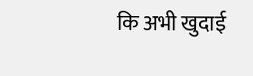कि अभी खुदाई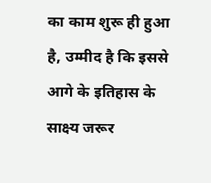का काम शुरू ही हुआ है, उम्मीद है कि इससे आगे के इतिहास के साक्ष्य जरूर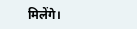मिलेंगे।